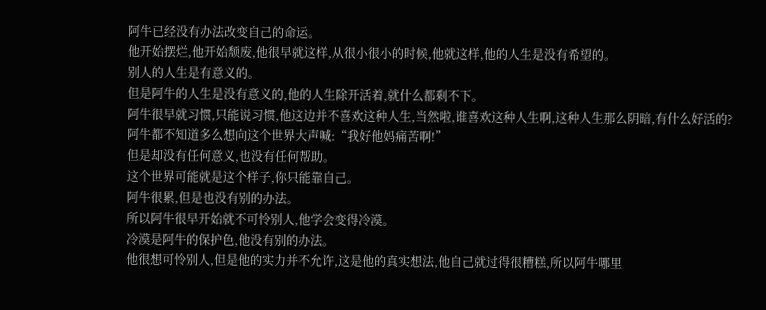阿牛已经没有办法改变自己的命运。
他开始摆烂,他开始颓废,他很早就这样,从很小很小的时候,他就这样,他的人生是没有希望的。
别人的人生是有意义的。
但是阿牛的人生是没有意义的,他的人生除开活着,就什么都剩不下。
阿牛很早就习惯,只能说习惯,他这边并不喜欢这种人生,当然啦,谁喜欢这种人生啊,这种人生那么阴暗,有什么好活的?
阿牛都不知道多么想向这个世界大声喊:“我好他妈痛苦啊!”
但是却没有任何意义,也没有任何帮助。
这个世界可能就是这个样子,你只能靠自己。
阿牛很累,但是也没有别的办法。
所以阿牛很早开始就不可怜别人,他学会变得冷漠。
冷漠是阿牛的保护色,他没有别的办法。
他很想可怜别人,但是他的实力并不允许,这是他的真实想法,他自己就过得很糟糕,所以阿牛哪里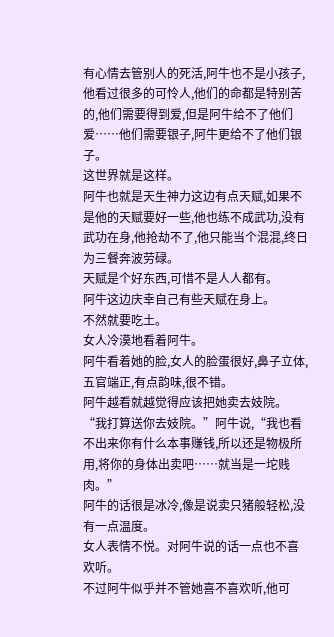有心情去管别人的死活,阿牛也不是小孩子,他看过很多的可怜人,他们的命都是特别苦的,他们需要得到爱,但是阿牛给不了他们爱……他们需要银子,阿牛更给不了他们银子。
这世界就是这样。
阿牛也就是天生神力这边有点天赋,如果不是他的天赋要好一些,他也练不成武功,没有武功在身,他抢劫不了,他只能当个混混,终日为三餐奔波劳碌。
天赋是个好东西,可惜不是人人都有。
阿牛这边庆幸自己有些天赋在身上。
不然就要吃土。
女人冷漠地看着阿牛。
阿牛看着她的脸,女人的脸蛋很好,鼻子立体,五官端正,有点韵味,很不错。
阿牛越看就越觉得应该把她卖去妓院。
“我打算送你去妓院。”阿牛说,“我也看不出来你有什么本事赚钱,所以还是物极所用,将你的身体出卖吧……就当是一坨贱肉。”
阿牛的话很是冰冷,像是说卖只猪般轻松,没有一点温度。
女人表情不悦。对阿牛说的话一点也不喜欢听。
不过阿牛似乎并不管她喜不喜欢听,他可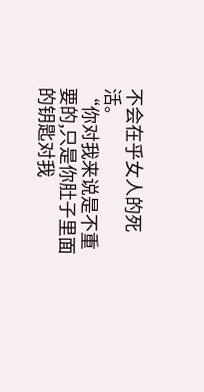不会在乎女人的死活。
“你对我来说是不重要的,只是你肚子里面的钥匙对我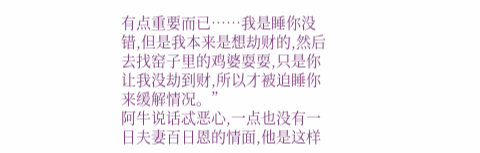有点重要而已……我是睡你没错,但是我本来是想劫财的,然后去找窑子里的鸡婆耍耍,只是你让我没劫到财,所以才被迫睡你来缓解情况。”
阿牛说话忒恶心,一点也没有一日夫妻百日恩的情面,他是这样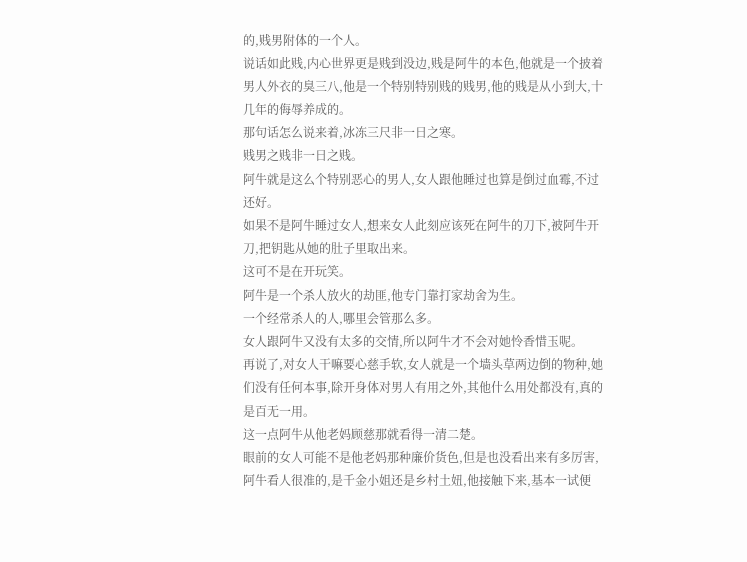的,贱男附体的一个人。
说话如此贱,内心世界更是贱到没边,贱是阿牛的本色,他就是一个披着男人外衣的臭三八,他是一个特别特别贱的贱男,他的贱是从小到大,十几年的侮辱养成的。
那句话怎么说来着,冰冻三尺非一日之寒。
贱男之贱非一日之贱。
阿牛就是这么个特别恶心的男人,女人跟他睡过也算是倒过血霉,不过还好。
如果不是阿牛睡过女人,想来女人此刻应该死在阿牛的刀下,被阿牛开刀,把钥匙从她的肚子里取出来。
这可不是在开玩笑。
阿牛是一个杀人放火的劫匪,他专门靠打家劫舍为生。
一个经常杀人的人,哪里会管那么多。
女人跟阿牛又没有太多的交情,所以阿牛才不会对她怜香惜玉呢。
再说了,对女人干嘛要心慈手软,女人就是一个墙头草两边倒的物种,她们没有任何本事,除开身体对男人有用之外,其他什么用处都没有,真的是百无一用。
这一点阿牛从他老妈顾慈那就看得一清二楚。
眼前的女人可能不是他老妈那种廉价货色,但是也没看出来有多厉害,阿牛看人很准的,是千金小姐还是乡村土妞,他接触下来,基本一试便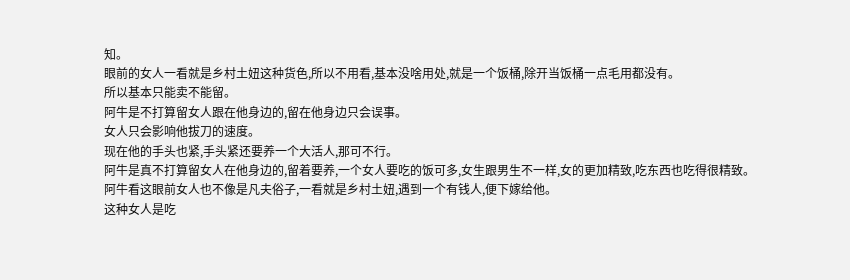知。
眼前的女人一看就是乡村土妞这种货色,所以不用看,基本没啥用处,就是一个饭桶,除开当饭桶一点毛用都没有。
所以基本只能卖不能留。
阿牛是不打算留女人跟在他身边的,留在他身边只会误事。
女人只会影响他拔刀的速度。
现在他的手头也紧,手头紧还要养一个大活人,那可不行。
阿牛是真不打算留女人在他身边的,留着要养,一个女人要吃的饭可多,女生跟男生不一样,女的更加精致,吃东西也吃得很精致。
阿牛看这眼前女人也不像是凡夫俗子,一看就是乡村土妞,遇到一个有钱人,便下嫁给他。
这种女人是吃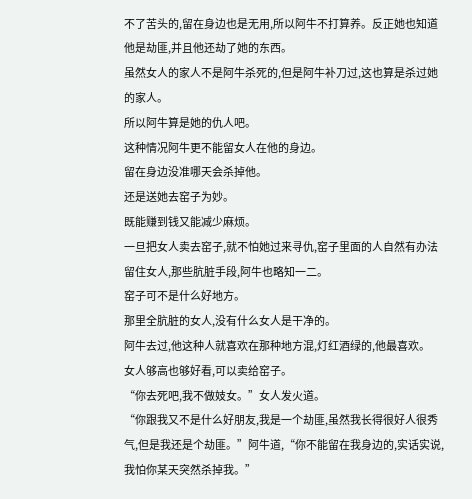不了苦头的,留在身边也是无用,所以阿牛不打算养。反正她也知道他是劫匪,并且他还劫了她的东西。
虽然女人的家人不是阿牛杀死的,但是阿牛补刀过,这也算是杀过她的家人。
所以阿牛算是她的仇人吧。
这种情况阿牛更不能留女人在他的身边。
留在身边没准哪天会杀掉他。
还是送她去窑子为妙。
既能赚到钱又能减少麻烦。
一旦把女人卖去窑子,就不怕她过来寻仇,窑子里面的人自然有办法留住女人,那些肮脏手段,阿牛也略知一二。
窑子可不是什么好地方。
那里全肮脏的女人,没有什么女人是干净的。
阿牛去过,他这种人就喜欢在那种地方混,灯红酒绿的,他最喜欢。
女人够高也够好看,可以卖给窑子。
“你去死吧,我不做妓女。”女人发火道。
“你跟我又不是什么好朋友,我是一个劫匪,虽然我长得很好人很秀气,但是我还是个劫匪。”阿牛道,“你不能留在我身边的,实话实说,我怕你某天突然杀掉我。”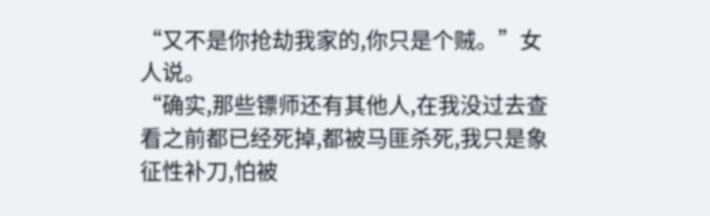“又不是你抢劫我家的,你只是个贼。”女人说。
“确实,那些镖师还有其他人,在我没过去查看之前都已经死掉,都被马匪杀死,我只是象征性补刀,怕被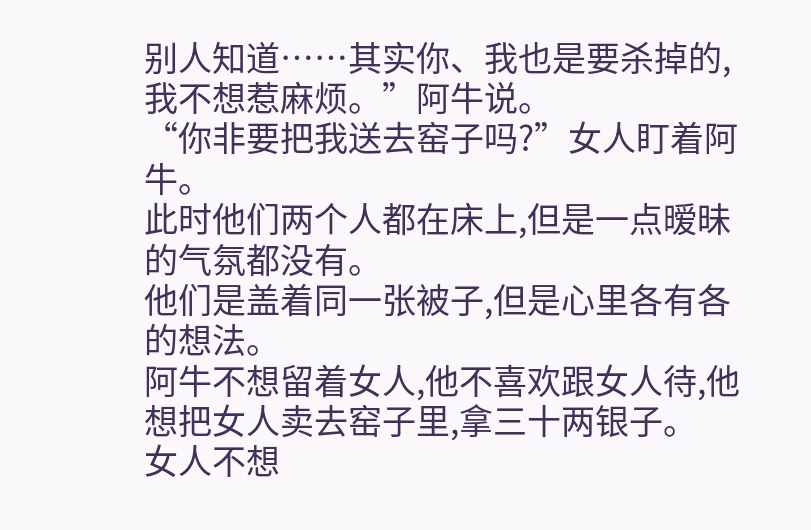别人知道……其实你、我也是要杀掉的,我不想惹麻烦。”阿牛说。
“你非要把我送去窑子吗?”女人盯着阿牛。
此时他们两个人都在床上,但是一点暧昧的气氛都没有。
他们是盖着同一张被子,但是心里各有各的想法。
阿牛不想留着女人,他不喜欢跟女人待,他想把女人卖去窑子里,拿三十两银子。
女人不想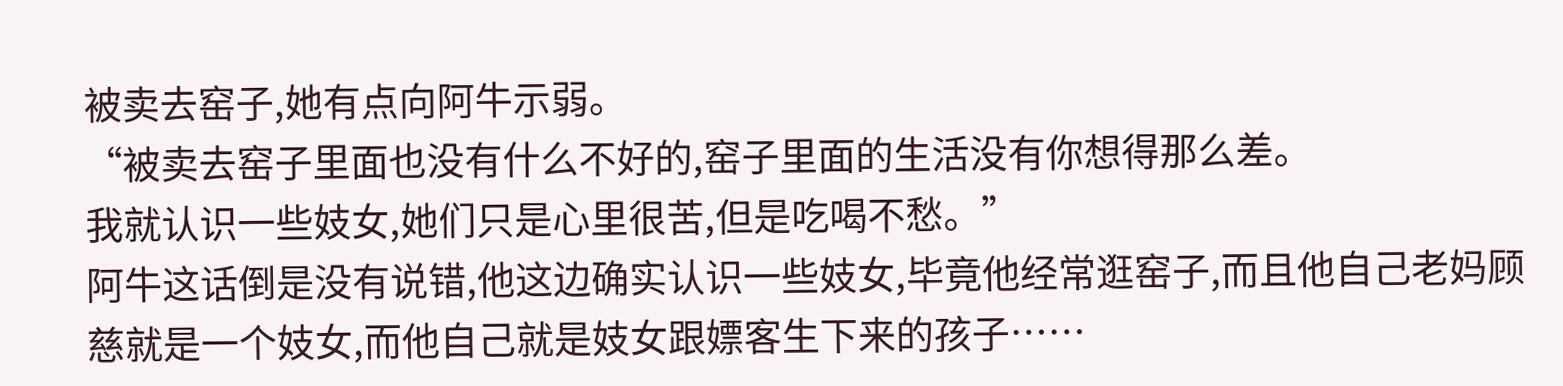被卖去窑子,她有点向阿牛示弱。
“被卖去窑子里面也没有什么不好的,窑子里面的生活没有你想得那么差。
我就认识一些妓女,她们只是心里很苦,但是吃喝不愁。”
阿牛这话倒是没有说错,他这边确实认识一些妓女,毕竟他经常逛窑子,而且他自己老妈顾慈就是一个妓女,而他自己就是妓女跟嫖客生下来的孩子……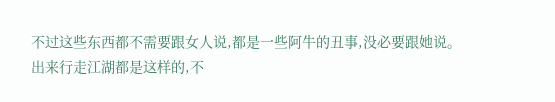不过这些东西都不需要跟女人说,都是一些阿牛的丑事,没必要跟她说。
出来行走江湖都是这样的,不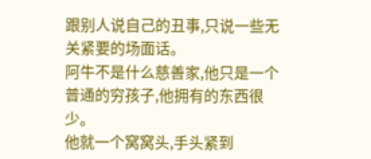跟别人说自己的丑事,只说一些无关紧要的场面话。
阿牛不是什么慈善家,他只是一个普通的穷孩子,他拥有的东西很少。
他就一个窝窝头,手头紧到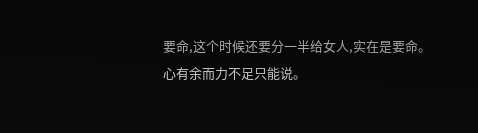要命,这个时候还要分一半给女人,实在是要命。
心有余而力不足只能说。